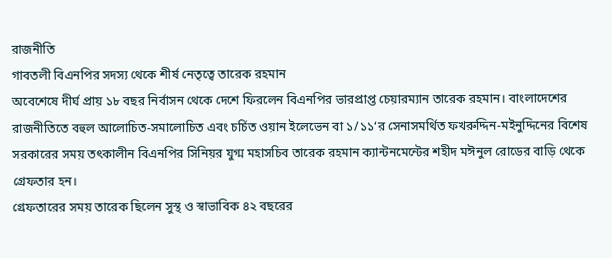রাজনীতি
গাবতলী বিএনপির সদস্য থেকে শীর্ষ নেতৃত্বে তারেক রহমান
অবেশেষে দীর্ঘ প্রায় ১৮ বছর নির্বাসন থেকে দেশে ফিরলেন বিএনপির ভারপ্রাপ্ত চেয়ারম্যান তারেক রহমান। বাংলাদেশের রাজনীতিতে বহুল আলোচিত-সমালোচিত এবং চর্চিত ওয়ান ইলেভেন বা ১/১১‘র সেনাসমর্থিত ফখরুদ্দিন-মইনুদ্দিনের বিশেষ সরকারের সময় তৎকালীন বিএনপির সিনিয়র যুগ্ম মহাসচিব তারেক রহমান ক্যান্টনমেন্টের শহীদ মঈনুল রোডের বাড়ি থেকে গ্রেফতার হন।
গ্রেফতারের সময় তারেক ছিলেন সুস্থ ও স্বাভাবিক ৪২ বছরের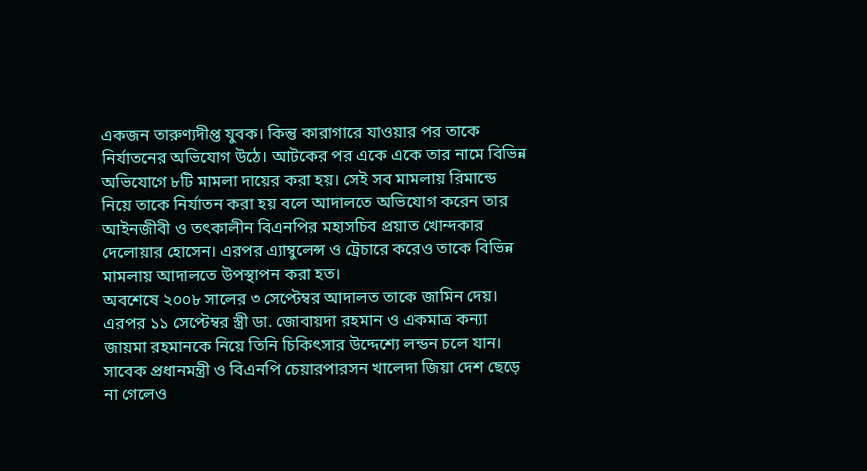একজন তারুণ্যদীপ্ত যুবক। কিন্তু কারাগারে যাওয়ার পর তাকে নির্যাতনের অভিযোগ উঠে। আটকের পর একে একে তার নামে বিভিন্ন অভিযোগে ৮টি মামলা দায়ের করা হয়। সেই সব মামলায় রিমান্ডে নিয়ে তাকে নির্যাতন করা হয় বলে আদালতে অভিযোগ করেন তার আইনজীবী ও তৎকালীন বিএনপির মহাসচিব প্রয়াত খোন্দকার দেলোয়ার হোসেন। এরপর এ্যাম্বুলেন্স ও ট্রেচারে করেও তাকে বিভিন্ন মামলায় আদালতে উপস্থাপন করা হত।
অবশেষে ২০০৮ সালের ৩ সেপ্টেম্বর আদালত তাকে জামিন দেয়। এরপর ১১ সেপ্টেম্বর স্ত্রী ডা. জোবায়দা রহমান ও একমাত্র কন্যা জায়মা রহমানকে নিয়ে তিনি চিকিৎসার উদ্দেশ্যে লন্ডন চলে যান। সাবেক প্রধানমন্ত্রী ও বিএনপি চেয়ারপারসন খালেদা জিয়া দেশ ছেড়ে না গেলেও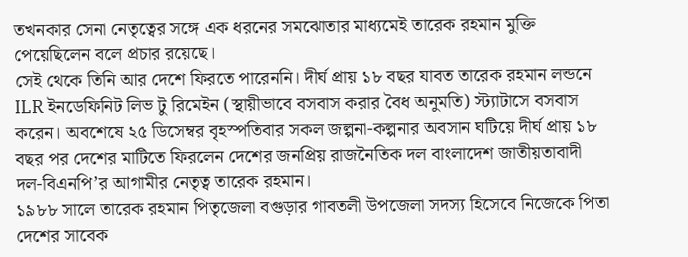তখনকার সেনা নেতৃত্বের সঙ্গে এক ধরনের সমঝোতার মাধ্যমেই তারেক রহমান মুক্তি পেয়েছিলেন বলে প্রচার রয়েছে।
সেই থেকে তিনি আর দেশে ফিরতে পারেননি। দীর্ঘ প্রায় ১৮ বছর যাবত তারেক রহমান লন্ডনে ILR ইনডেফিনিট লিভ টু রিমেইন (স্থায়ীভাবে বসবাস করার বৈধ অনুমতি) স্ট্যাটাসে বসবাস করেন। অবশেষে ২৫ ডিসেম্বর বৃহস্পতিবার সকল জল্পনা-কল্পনার অবসান ঘটিয়ে দীর্ঘ প্রায় ১৮ বছর পর দেশের মাটিতে ফিরলেন দেশের জনপ্রিয় রাজনৈতিক দল বাংলাদেশ জাতীয়তাবাদী দল-বিএনপি’র আগামীর নেতৃত্ব তারেক রহমান।
১৯৮৮ সালে তারেক রহমান পিতৃজেলা বগুড়ার গাবতলী উপজেলা সদস্য হিসেবে নিজেকে পিতা দেশের সাবেক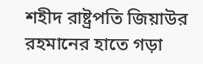শহীদ রাষ্ট্রপতি জিয়াউর রহমানের হাতে গড়া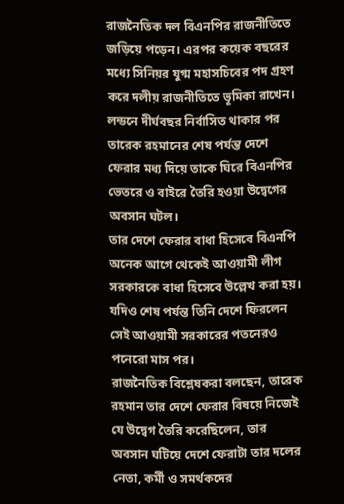রাজনৈতিক দল বিএনপির রাজনীতিতে জড়িয়ে পড়েন। এরপর কয়েক বছরের মধ্যে সিনিয়র যুগ্ম মহাসচিবের পদ গ্রহণ করে দলীয় রাজনীতিতে ভূমিকা রাখেন।
লন্ডনে দীর্ঘবছর নির্বাসিত থাকার পর তারেক রহমানের শেষ পর্যন্ত দেশে ফেরার মধ্য দিয়ে তাকে ঘিরে বিএনপির ভেতরে ও বাইরে তৈরি হওয়া উদ্বেগের অবসান ঘটল।
তার দেশে ফেরার বাধা হিসেবে বিএনপি অনেক আগে থেকেই আওয়ামী লীগ সরকারকে বাধা হিসেবে উল্লেখ করা হয়। যদিও শেষ পর্যন্ত তিনি দেশে ফিরলেন সেই আওয়ামী সরকারের পতনেরও পনেরো মাস পর।
রাজনৈতিক বিশ্লেষকরা বলছেন, তারেক রহমান তার দেশে ফেরার বিষয়ে নিজেই যে উদ্বেগ তৈরি করেছিলেন, তার অবসান ঘটিয়ে দেশে ফেরাটা তার দলের নেতা, কর্মী ও সমর্থকদের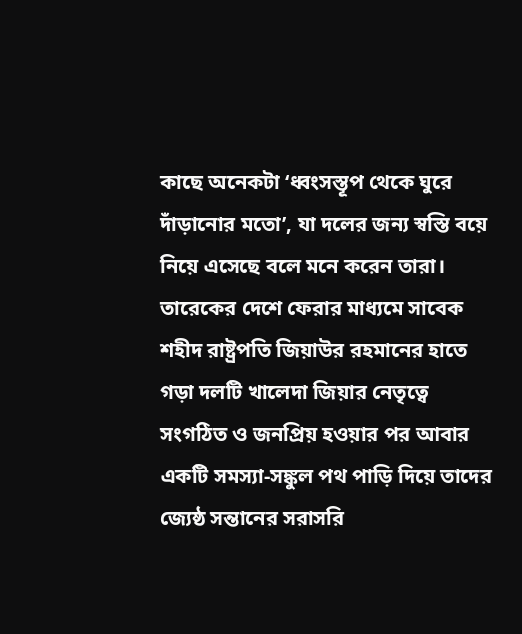কাছে অনেকটা ‘ধ্বংসস্তূপ থেকে ঘুরে দাঁড়ানোর মতো’, যা দলের জন্য স্বস্তি বয়ে নিয়ে এসেছে বলে মনে করেন তারা।
তারেকের দেশে ফেরার মাধ্যমে সাবেক শহীদ রাষ্ট্রপতি জিয়াউর রহমানের হাতে গড়া দলটি খালেদা জিয়ার নেতৃত্বে সংগঠিত ও জনপ্রিয় হওয়ার পর আবার একটি সমস্যা-সঙ্কুল পথ পাড়ি দিয়ে তাদের জ্যেষ্ঠ সন্তানের সরাসরি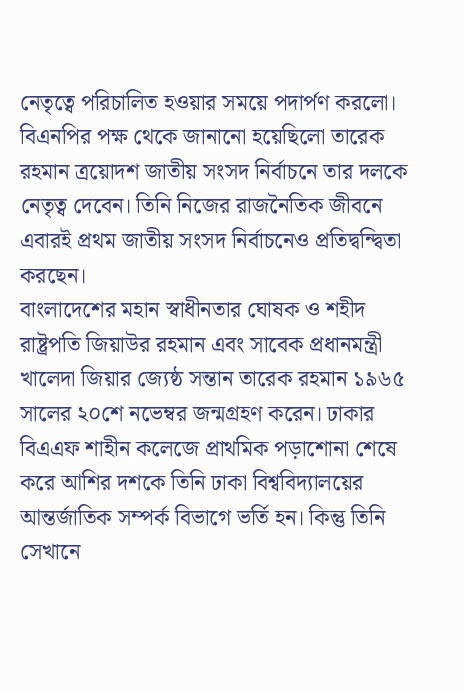নেতৃত্বে পরিচালিত হওয়ার সময়ে পদার্পণ করলো।
বিএনপির পক্ষ থেকে জানানো হয়েছিলো তারেক রহমান ত্রয়োদশ জাতীয় সংসদ নির্বাচনে তার দলকে নেতৃত্ব দেবেন। তিনি নিজের রাজনৈতিক জীবনে এবারই প্রথম জাতীয় সংসদ নির্বাচনেও প্রতিদ্বন্দ্বিতা করছেন।
বাংলাদেশের মহান স্বাধীনতার ঘোষক ও শহীদ রাষ্ট্রপতি জিয়াউর রহমান এবং সাবেক প্রধানমন্ত্রী খালেদা জিয়ার জ্যেষ্ঠ সন্তান তারেক রহমান ১৯৬৫ সালের ২০শে নভেম্বর জন্মগ্রহণ করেন। ঢাকার বিএএফ শাহীন কলেজে প্রাথমিক পড়াশোনা শেষে করে আশির দশকে তিনি ঢাকা বিশ্ববিদ্যালয়ের আন্তর্জাতিক সম্পর্ক বিভাগে ভর্তি হন। কিন্তু তিনি সেখানে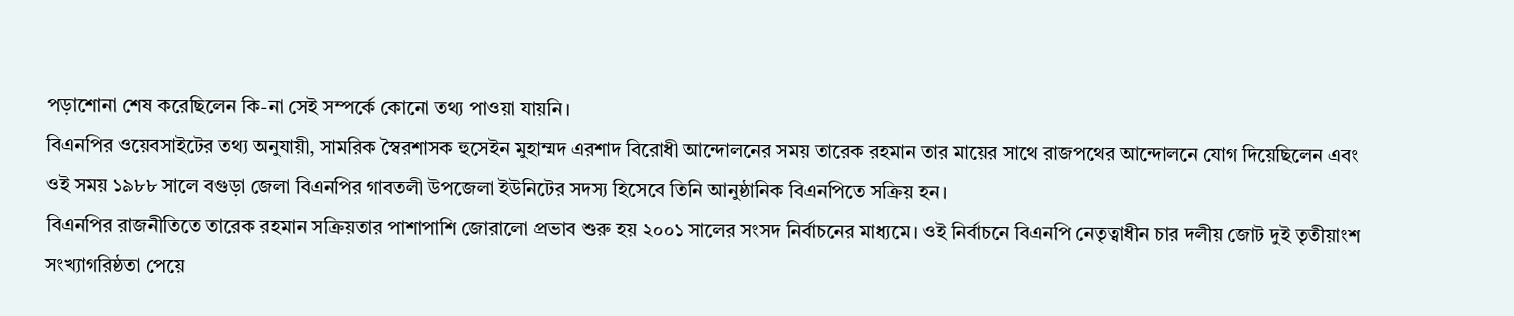পড়াশোনা শেষ করেছিলেন কি-না সেই সম্পর্কে কোনো তথ্য পাওয়া যায়নি।
বিএনপির ওয়েবসাইটের তথ্য অনুযায়ী, সামরিক স্বৈরশাসক হুসেইন মুহাম্মদ এরশাদ বিরোধী আন্দোলনের সময় তারেক রহমান তার মায়ের সাথে রাজপথের আন্দোলনে যোগ দিয়েছিলেন এবং ওই সময় ১৯৮৮ সালে বগুড়া জেলা বিএনপির গাবতলী উপজেলা ইউনিটের সদস্য হিসেবে তিনি আনুষ্ঠানিক বিএনপিতে সক্রিয় হন।
বিএনপির রাজনীতিতে তারেক রহমান সক্রিয়তার পাশাপাশি জোরালো প্রভাব শুরু হয় ২০০১ সালের সংসদ নির্বাচনের মাধ্যমে। ওই নির্বাচনে বিএনপি নেতৃত্বাধীন চার দলীয় জোট দুই তৃতীয়াংশ সংখ্যাগরিষ্ঠতা পেয়ে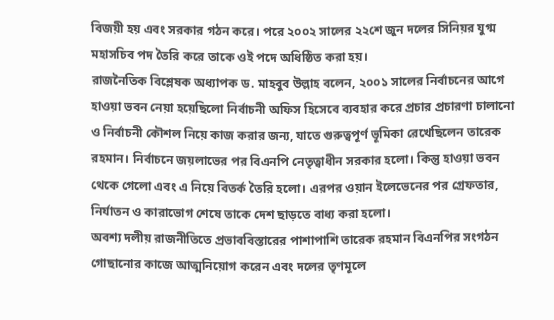বিজয়ী হয় এবং সরকার গঠন করে। পরে ২০০২ সালের ২২শে জুন দলের সিনিয়র যুগ্ম মহাসচিব পদ তৈরি করে তাকে ওই পদে অধিষ্ঠিত করা হয়।
রাজনৈতিক বিশ্লেষক অধ্যাপক ড. মাহবুব উল্লাহ বলেন, ২০০১ সালের নির্বাচনের আগে হাওয়া ভবন নেয়া হয়েছিলো নির্বাচনী অফিস হিসেবে ব্যবহার করে প্রচার প্রচারণা চালানো ও নির্বাচনী কৌশল নিয়ে কাজ করার জন্য, যাতে গুরুত্বপূর্ণ ভূমিকা রেখেছিলেন তারেক রহমান। নির্বাচনে জয়লাভের পর বিএনপি নেতৃত্বাধীন সরকার হলো। কিন্তু হাওয়া ভবন থেকে গেলো এবং এ নিয়ে বিতর্ক তৈরি হলো। এরপর ওয়ান ইলেভেনের পর গ্রেফতার, নির্যাতন ও কারাভোগ শেষে তাকে দেশ ছাড়তে বাধ্য করা হলো।
অবশ্য দলীয় রাজনীতিতে প্রভাববিস্তারের পাশাপাশি তারেক রহমান বিএনপির সংগঠন গোছানোর কাজে আত্মনিয়োগ করেন এবং দলের তৃণমূলে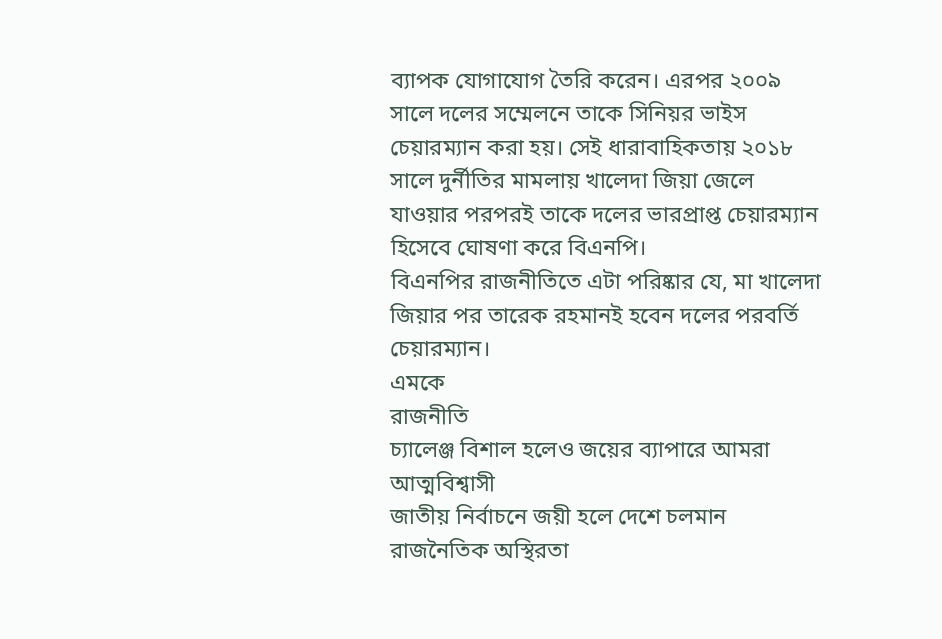ব্যাপক যোগাযোগ তৈরি করেন। এরপর ২০০৯ সালে দলের সম্মেলনে তাকে সিনিয়র ভাইস চেয়ারম্যান করা হয়। সেই ধারাবাহিকতায় ২০১৮ সালে দুর্নীতির মামলায় খালেদা জিয়া জেলে যাওয়ার পরপরই তাকে দলের ভারপ্রাপ্ত চেয়ারম্যান হিসেবে ঘোষণা করে বিএনপি।
বিএনপির রাজনীতিতে এটা পরিষ্কার যে, মা খালেদা জিয়ার পর তারেক রহমানই হবেন দলের পরবর্তি চেয়ারম্যান।
এমকে
রাজনীতি
চ্যালেঞ্জ বিশাল হলেও জয়ের ব্যাপারে আমরা আত্মবিশ্বাসী
জাতীয় নির্বাচনে জয়ী হলে দেশে চলমান রাজনৈতিক অস্থিরতা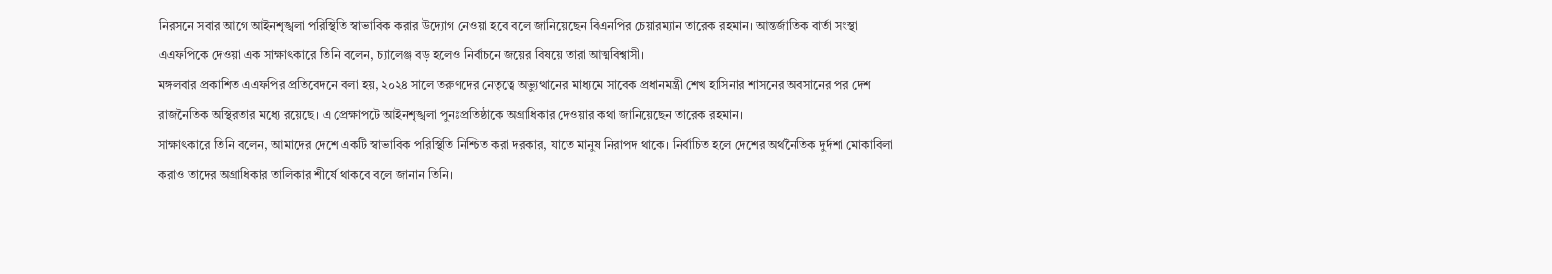নিরসনে সবার আগে আইনশৃঙ্খলা পরিস্থিতি স্বাভাবিক করার উদ্যোগ নেওয়া হবে বলে জানিয়েছেন বিএনপির চেয়ারম্যান তারেক রহমান। আন্তর্জাতিক বার্তা সংস্থা এএফপিকে দেওয়া এক সাক্ষাৎকারে তিনি বলেন, চ্যালেঞ্জ বড় হলেও নির্বাচনে জয়ের বিষয়ে তারা আত্মবিশ্বাসী।
মঙ্গলবার প্রকাশিত এএফপির প্রতিবেদনে বলা হয়, ২০২৪ সালে তরুণদের নেতৃত্বে অভ্যুত্থানের মাধ্যমে সাবেক প্রধানমন্ত্রী শেখ হাসিনার শাসনের অবসানের পর দেশ রাজনৈতিক অস্থিরতার মধ্যে রয়েছে। এ প্রেক্ষাপটে আইনশৃঙ্খলা পুনঃপ্রতিষ্ঠাকে অগ্রাধিকার দেওয়ার কথা জানিয়েছেন তারেক রহমান।
সাক্ষাৎকারে তিনি বলেন, আমাদের দেশে একটি স্বাভাবিক পরিস্থিতি নিশ্চিত করা দরকার, যাতে মানুষ নিরাপদ থাকে। নির্বাচিত হলে দেশের অর্থনৈতিক দুর্দশা মোকাবিলা করাও তাদের অগ্রাধিকার তালিকার শীর্ষে থাকবে বলে জানান তিনি।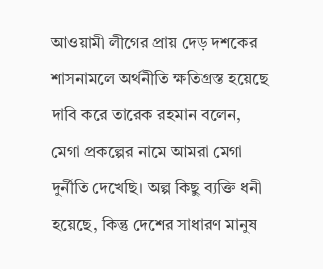আওয়ামী লীগের প্রায় দেড় দশকের শাসনামলে অর্থনীতি ক্ষতিগ্রস্ত হয়েছে দাবি করে তারেক রহমান বলেন, মেগা প্রকল্পের নামে আমরা মেগা দুর্নীতি দেখেছি। অল্প কিছু ব্যক্তি ধনী হয়েছে, কিন্তু দেশের সাধারণ মানুষ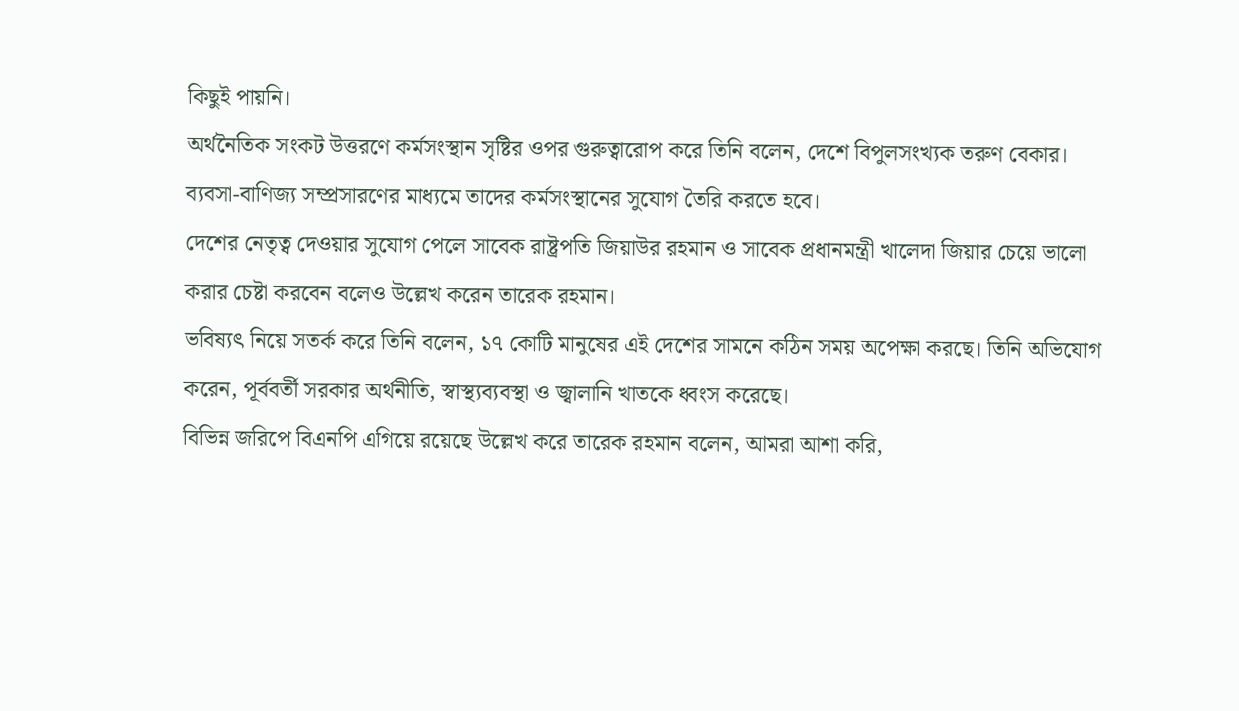কিছুই পায়নি।
অর্থনৈতিক সংকট উত্তরণে কর্মসংস্থান সৃষ্টির ওপর গুরুত্বারোপ করে তিনি বলেন, দেশে বিপুলসংখ্যক তরুণ বেকার। ব্যবসা-বাণিজ্য সম্প্রসারণের মাধ্যমে তাদের কর্মসংস্থানের সুযোগ তৈরি করতে হবে।
দেশের নেতৃত্ব দেওয়ার সুযোগ পেলে সাবেক রাষ্ট্রপতি জিয়াউর রহমান ও সাবেক প্রধানমন্ত্রী খালেদা জিয়ার চেয়ে ভালো করার চেষ্টা করবেন বলেও উল্লেখ করেন তারেক রহমান।
ভবিষ্যৎ নিয়ে সতর্ক করে তিনি বলেন, ১৭ কোটি মানুষের এই দেশের সামনে কঠিন সময় অপেক্ষা করছে। তিনি অভিযোগ করেন, পূর্ববর্তী সরকার অর্থনীতি, স্বাস্থ্যব্যবস্থা ও জ্বালানি খাতকে ধ্বংস করেছে।
বিভিন্ন জরিপে বিএনপি এগিয়ে রয়েছে উল্লেখ করে তারেক রহমান বলেন, আমরা আশা করি,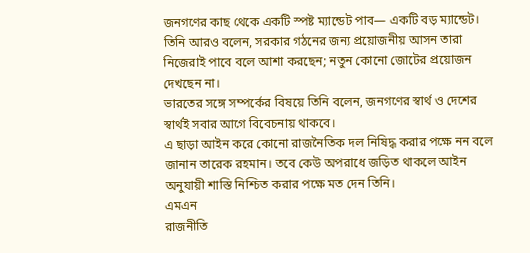জনগণের কাছ থেকে একটি স্পষ্ট ম্যান্ডেট পাব— একটি বড় ম্যান্ডেট। তিনি আরও বলেন, সরকার গঠনের জন্য প্রয়োজনীয় আসন তারা নিজেরাই পাবে বলে আশা করছেন; নতুন কোনো জোটের প্রয়োজন দেখছেন না।
ভারতের সঙ্গে সম্পর্কের বিষয়ে তিনি বলেন, জনগণের স্বার্থ ও দেশের স্বার্থই সবার আগে বিবেচনায় থাকবে।
এ ছাড়া আইন করে কোনো রাজনৈতিক দল নিষিদ্ধ করার পক্ষে নন বলে জানান তারেক রহমান। তবে কেউ অপরাধে জড়িত থাকলে আইন অনুযায়ী শাস্তি নিশ্চিত করার পক্ষে মত দেন তিনি।
এমএন
রাজনীতি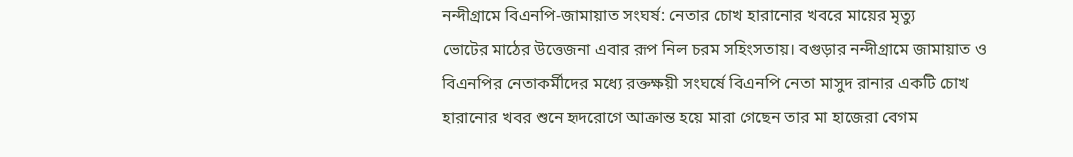নন্দীগ্রামে বিএনপি-জামায়াত সংঘর্ষ: নেতার চোখ হারানোর খবরে মায়ের মৃত্যু
ভোটের মাঠের উত্তেজনা এবার রূপ নিল চরম সহিংসতায়। বগুড়ার নন্দীগ্রামে জামায়াত ও বিএনপির নেতাকর্মীদের মধ্যে রক্তক্ষয়ী সংঘর্ষে বিএনপি নেতা মাসুদ রানার একটি চোখ হারানোর খবর শুনে হৃদরোগে আক্রান্ত হয়ে মারা গেছেন তার মা হাজেরা বেগম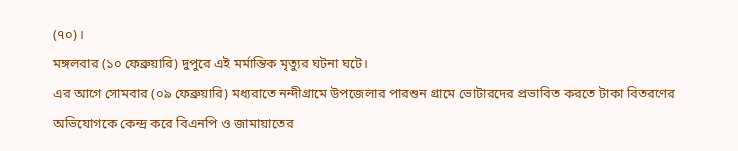(৭০)।
মঙ্গলবার (১০ ফেব্রুয়ারি) দুপুরে এই মর্মান্তিক মৃত্যুর ঘটনা ঘটে।
এর আগে সোমবার (০৯ ফেব্রুয়ারি) মধ্যরাতে নন্দীগ্রামে উপজেলার পারশুন গ্রামে ভোটারদের প্রভাবিত করতে টাকা বিতরণের অভিযোগকে কেন্দ্র করে বিএনপি ও জামায়াতের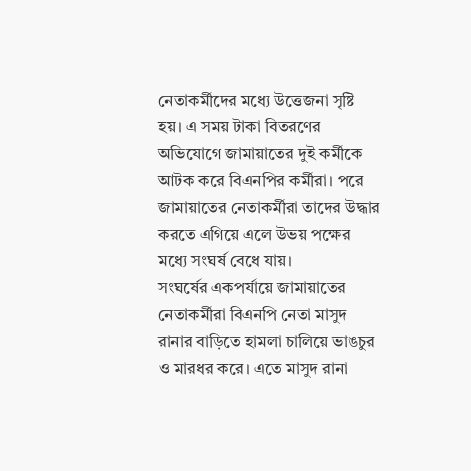নেতাকর্মীদের মধ্যে উত্তেজনা সৃষ্টি হয়। এ সময় টাকা বিতরণের অভিযোগে জামায়াতের দুই কর্মীকে আটক করে বিএনপির কর্মীরা। পরে জামায়াতের নেতাকর্মীরা তাদের উদ্ধার করতে এগিয়ে এলে উভয় পক্ষের মধ্যে সংঘর্ষ বেধে যায়।
সংঘর্ষের একপর্যায়ে জামায়াতের নেতাকর্মীরা বিএনপি নেতা মাসুদ রানার বাড়িতে হামলা চালিয়ে ভাঙচুর ও মারধর করে। এতে মাসুদ রানা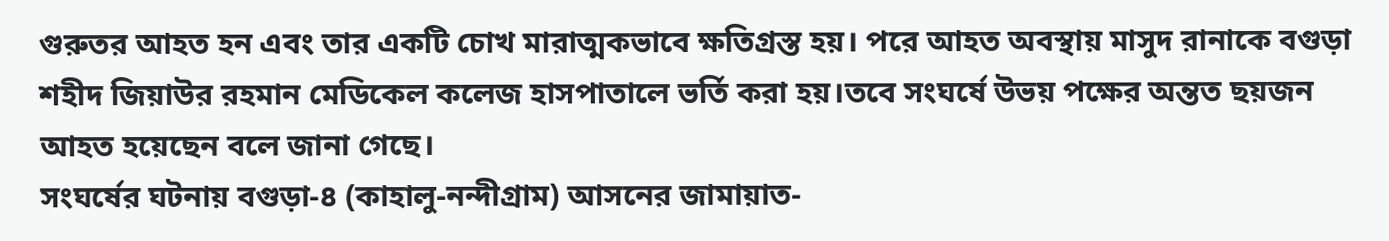গুরুতর আহত হন এবং তার একটি চোখ মারাত্মকভাবে ক্ষতিগ্রস্ত হয়। পরে আহত অবস্থায় মাসুদ রানাকে বগুড়া শহীদ জিয়াউর রহমান মেডিকেল কলেজ হাসপাতালে ভর্তি করা হয়।তবে সংঘর্ষে উভয় পক্ষের অন্তত ছয়জন আহত হয়েছেন বলে জানা গেছে।
সংঘর্ষের ঘটনায় বগুড়া-৪ (কাহালু-নন্দীগ্রাম) আসনের জামায়াত-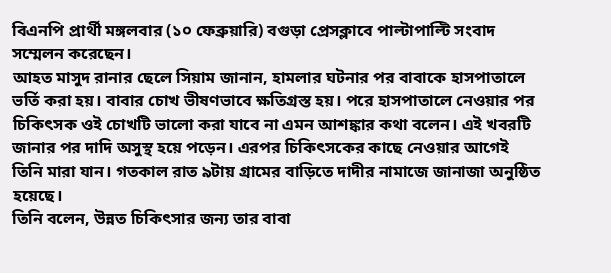বিএনপি প্রার্থী মঙ্গলবার (১০ ফেব্রুয়ারি) বগুড়া প্রেসক্লাবে পাল্টাপাল্টি সংবাদ সম্মেলন করেছেন।
আহত মাসুদ রানার ছেলে সিয়াম জানান, হামলার ঘটনার পর বাবাকে হাসপাতালে ভর্তি করা হয়। বাবার চোখ ভীষণভাবে ক্ষতিগ্রস্ত হয়। পরে হাসপাতালে নেওয়ার পর চিকিৎসক ওই চোখটি ভালো করা যাবে না এমন আশঙ্কার কথা বলেন। এই খবরটি জানার পর দাদি অসুস্থ হয়ে পড়েন। এরপর চিকিৎসকের কাছে নেওয়ার আগেই তিনি মারা যান। গতকাল রাত ৯টায় গ্রামের বাড়িতে দাদীর নামাজে জানাজা অনুষ্ঠিত হয়েছে।
তিনি বলেন, উন্নত চিকিৎসার জন্য তার বাবা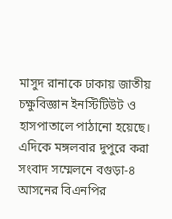মাসুদ রানাকে ঢাকায় জাতীয় চক্ষুবিজ্ঞান ইনস্টিটিউট ও হাসপাতালে পাঠানো হয়েছে।
এদিকে মঙ্গলবার দুপুরে করা সংবাদ সম্মেলনে বগুড়া-৪ আসনের বিএনপির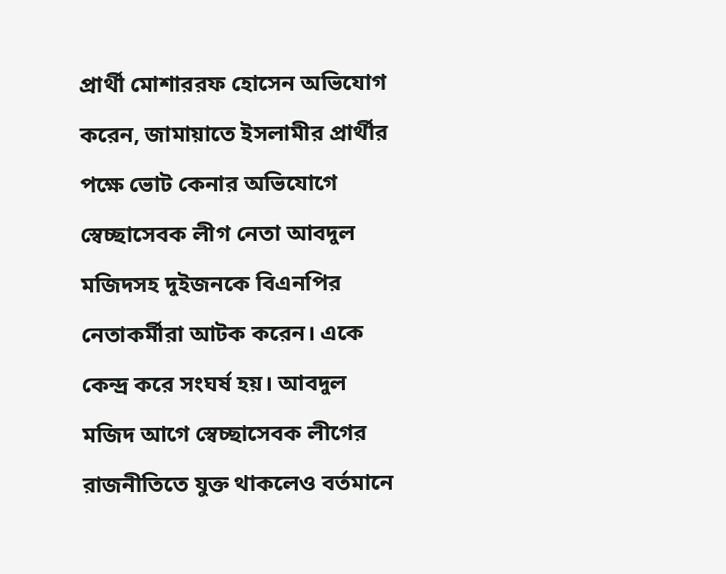প্রার্থী মোশাররফ হোসেন অভিযোগ করেন, জামায়াতে ইসলামীর প্রার্থীর পক্ষে ভোট কেনার অভিযোগে স্বেচ্ছাসেবক লীগ নেতা আবদুল মজিদসহ দুইজনকে বিএনপির নেতাকর্মীরা আটক করেন। একে কেন্দ্র করে সংঘর্ষ হয়। আবদুল মজিদ আগে স্বেচ্ছাসেবক লীগের রাজনীতিতে যুক্ত থাকলেও বর্তমানে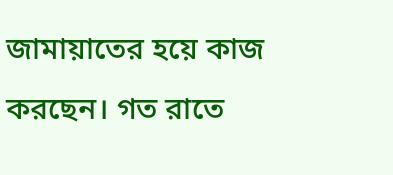জামায়াতের হয়ে কাজ করছেন। গত রাতে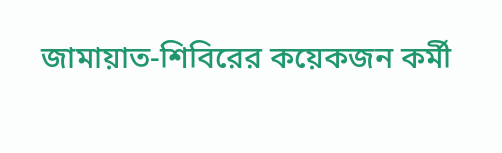জামায়াত-শিবিরের কয়েকজন কর্মী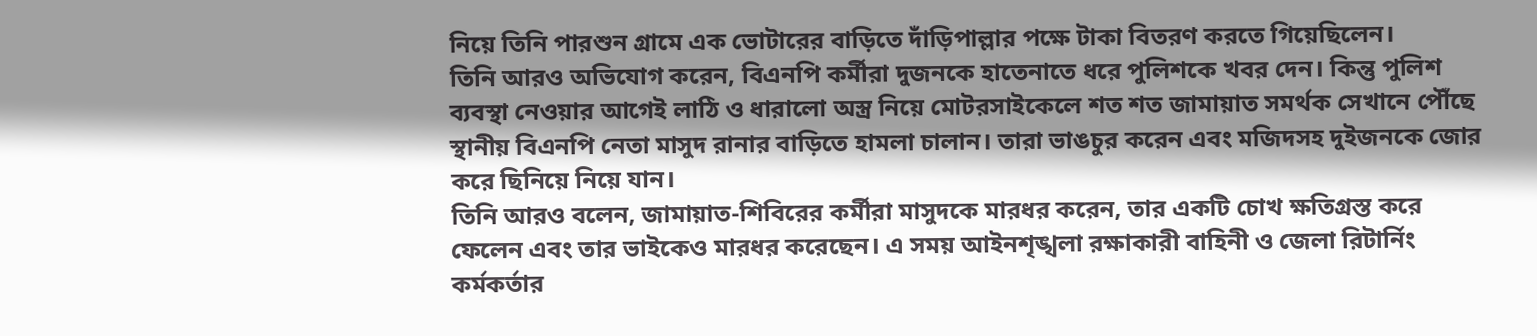নিয়ে তিনি পারশুন গ্রামে এক ভোটারের বাড়িতে দাঁড়িপাল্লার পক্ষে টাকা বিতরণ করতে গিয়েছিলেন।
তিনি আরও অভিযোগ করেন, বিএনপি কর্মীরা দুজনকে হাতেনাতে ধরে পুলিশকে খবর দেন। কিন্তু পুলিশ ব্যবস্থা নেওয়ার আগেই লাঠি ও ধারালো অস্ত্র নিয়ে মোটরসাইকেলে শত শত জামায়াত সমর্থক সেখানে পৌঁছে স্থানীয় বিএনপি নেতা মাসুদ রানার বাড়িতে হামলা চালান। তারা ভাঙচুর করেন এবং মজিদসহ দুইজনকে জোর করে ছিনিয়ে নিয়ে যান।
তিনি আরও বলেন, জামায়াত-শিবিরের কর্মীরা মাসুদকে মারধর করেন, তার একটি চোখ ক্ষতিগ্রস্ত করে ফেলেন এবং তার ভাইকেও মারধর করেছেন। এ সময় আইনশৃঙ্খলা রক্ষাকারী বাহিনী ও জেলা রিটার্নিং কর্মকর্তার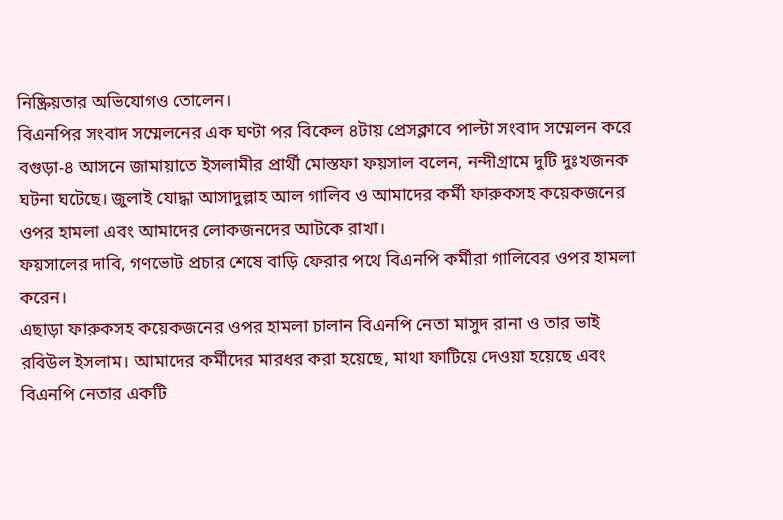নিষ্ক্রিয়তার অভিযোগও তোলেন।
বিএনপির সংবাদ সম্মেলনের এক ঘণ্টা পর বিকেল ৪টায় প্রেসক্লাবে পাল্টা সংবাদ সম্মেলন করে বগুড়া-৪ আসনে জামায়াতে ইসলামীর প্রার্থী মোস্তফা ফয়সাল বলেন, নন্দীগ্রামে দুটি দুঃখজনক ঘটনা ঘটেছে। জুলাই যোদ্ধা আসাদুল্লাহ আল গালিব ও আমাদের কর্মী ফারুকসহ কয়েকজনের ওপর হামলা এবং আমাদের লোকজনদের আটকে রাখা।
ফয়সালের দাবি, গণভোট প্রচার শেষে বাড়ি ফেরার পথে বিএনপি কর্মীরা গালিবের ওপর হামলা করেন।
এছাড়া ফারুকসহ কয়েকজনের ওপর হামলা চালান বিএনপি নেতা মাসুদ রানা ও তার ভাই রবিউল ইসলাম। আমাদের কর্মীদের মারধর করা হয়েছে, মাথা ফাটিয়ে দেওয়া হয়েছে এবং বিএনপি নেতার একটি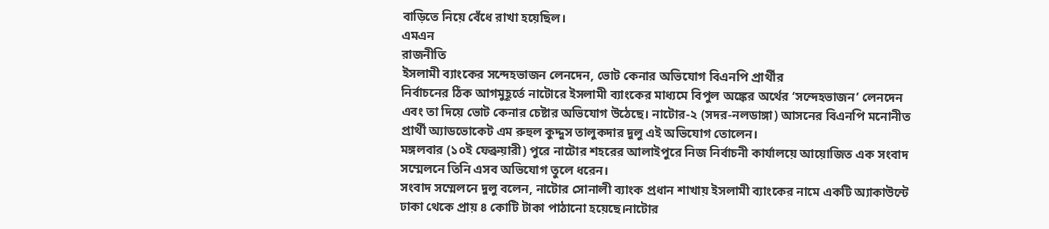বাড়িতে নিয়ে বেঁধে রাখা হয়েছিল।
এমএন
রাজনীতি
ইসলামী ব্যাংকের সন্দেহভাজন লেনদেন, ভোট কেনার অভিযোগ বিএনপি প্রার্থীর
নির্বাচনের ঠিক আগমুহূর্তে নাটোরে ইসলামী ব্যাংকের মাধ্যমে বিপুল অঙ্কের অর্থের ‘সন্দেহভাজন’ লেনদেন এবং তা দিয়ে ভোট কেনার চেষ্টার অভিযোগ উঠেছে। নাটোর-২ (সদর-নলডাঙ্গা) আসনের বিএনপি মনোনীত প্রার্থী অ্যাডভোকেট এম রুহুল কুদ্দুস তালুকদার দুলু এই অভিযোগ তোলেন।
মঙ্গলবার (১০ই ফেব্রুয়ারী) পুরে নাটোর শহরের আলাইপুরে নিজ নির্বাচনী কার্যালয়ে আয়োজিত এক সংবাদ সম্মেলনে তিনি এসব অভিযোগ তুলে ধরেন।
সংবাদ সম্মেলনে দুলু বলেন, নাটোর সোনালী ব্যাংক প্রধান শাখায় ইসলামী ব্যাংকের নামে একটি অ্যাকাউন্টে ঢাকা থেকে প্রায় ৪ কোটি টাকা পাঠানো হয়েছে।নাটোর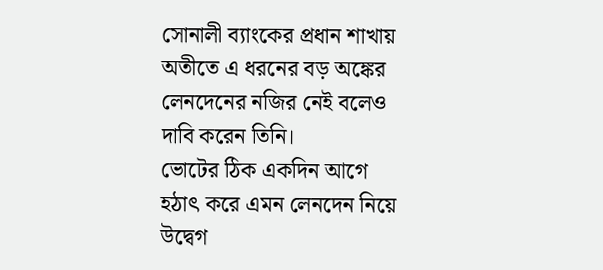সোনালী ব্যাংকের প্রধান শাখায় অতীতে এ ধরনের বড় অঙ্কের লেনদেনের নজির নেই বলেও দাবি করেন তিনি।
ভোটের ঠিক একদিন আগে হঠাৎ করে এমন লেনদেন নিয়ে উদ্বেগ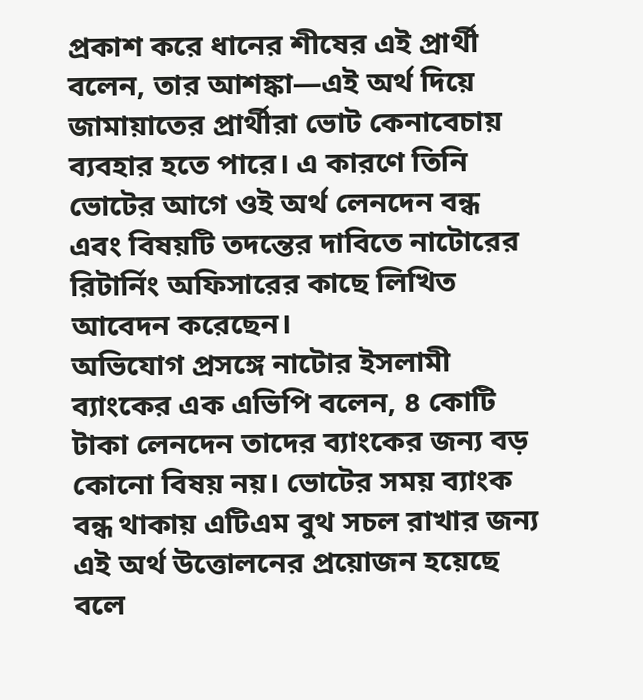প্রকাশ করে ধানের শীষের এই প্রার্থী বলেন, তার আশঙ্কা—এই অর্থ দিয়ে জামায়াতের প্রার্থীরা ভোট কেনাবেচায় ব্যবহার হতে পারে। এ কারণে তিনি ভোটের আগে ওই অর্থ লেনদেন বন্ধ এবং বিষয়টি তদন্তের দাবিতে নাটোরের রিটার্নিং অফিসারের কাছে লিখিত আবেদন করেছেন।
অভিযোগ প্রসঙ্গে নাটোর ইসলামী ব্যাংকের এক এভিপি বলেন, ৪ কোটি টাকা লেনদেন তাদের ব্যাংকের জন্য বড় কোনো বিষয় নয়। ভোটের সময় ব্যাংক বন্ধ থাকায় এটিএম বুথ সচল রাখার জন্য এই অর্থ উত্তোলনের প্রয়োজন হয়েছে বলে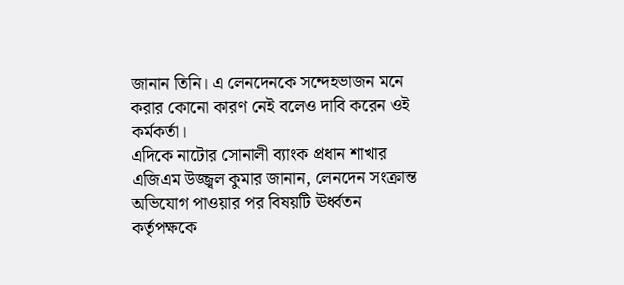জানান তিনি। এ লেনদেনকে সন্দেহভাজন মনে করার কোনো কারণ নেই বলেও দাবি করেন ওই কর্মকর্তা।
এদিকে নাটোর সোনালী ব্যাংক প্রধান শাখার এজিএম উজ্জ্বল কুমার জানান, লেনদেন সংক্রান্ত অভিযোগ পাওয়ার পর বিষয়টি ঊর্ধ্বতন কর্তৃপক্ষকে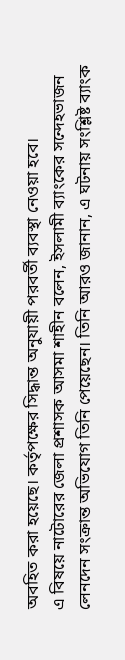অবহিত করা হয়েছে। কর্তৃপক্ষের সিদ্ধান্ত অনুযায়ী পরবর্তী ব্যবস্থা নেওয়া হবে।
এ বিষয়ে নাটোরের জেলা প্রশাসক আসমা শাহীন বলেন, ইসলামী ব্যাংকের সন্দেহভাজন লেনদেন সংক্রান্ত অভিযোগ তিনি পেয়েছেন। তিনি আরও জানান, এ ঘটনায় সংশ্লিষ্ট ব্যাংক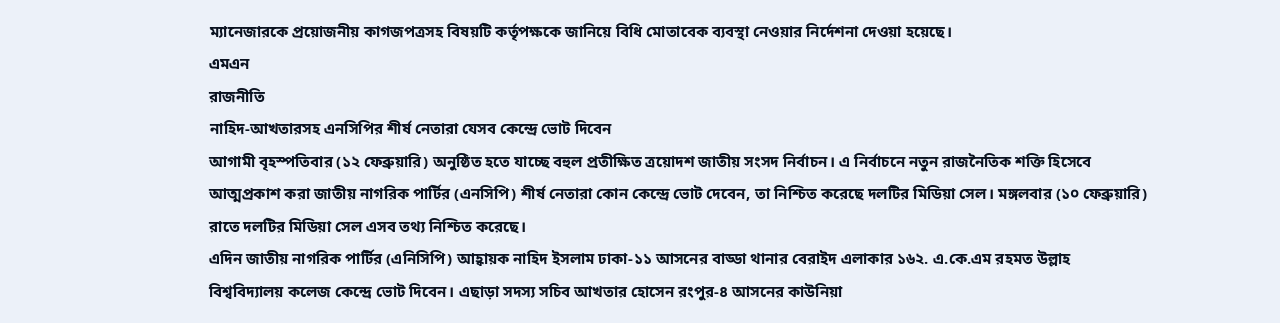ম্যানেজারকে প্রয়োজনীয় কাগজপত্রসহ বিষয়টি কর্তৃপক্ষকে জানিয়ে বিধি মোতাবেক ব্যবস্থা নেওয়ার নির্দেশনা দেওয়া হয়েছে।
এমএন
রাজনীতি
নাহিদ-আখতারসহ এনসিপির শীর্ষ নেতারা যেসব কেন্দ্রে ভোট দিবেন
আগামী বৃহস্পতিবার (১২ ফেব্রুয়ারি) অনুষ্ঠিত হতে যাচ্ছে বহুল প্রতীক্ষিত ত্রয়োদশ জাতীয় সংসদ নির্বাচন। এ নির্বাচনে নতুন রাজনৈতিক শক্তি হিসেবে আত্মপ্রকাশ করা জাতীয় নাগরিক পার্টির (এনসিপি) শীর্ষ নেতারা কোন কেন্দ্রে ভোট দেবেন, তা নিশ্চিত করেছে দলটির মিডিয়া সেল। মঙ্গলবার (১০ ফেব্রুয়ারি) রাতে দলটির মিডিয়া সেল এসব তথ্য নিশ্চিত করেছে।
এদিন জাতীয় নাগরিক পার্টির (এনিসিপি) আহ্বায়ক নাহিদ ইসলাম ঢাকা-১১ আসনের বাড্ডা থানার বেরাইদ এলাকার ১৬২. এ.কে.এম রহমত উল্লাহ বিশ্ববিদ্যালয় কলেজ কেন্দ্রে ভোট দিবেন। এছাড়া সদস্য সচিব আখতার হোসেন রংপুর-৪ আসনের কাউনিয়া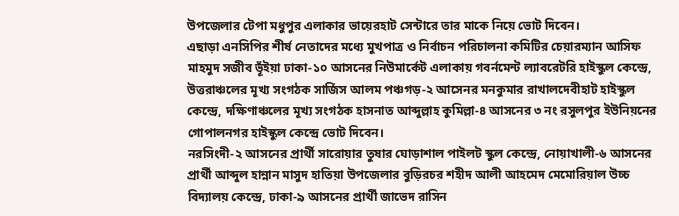উপজেলার টেপা মধুপুর এলাকার ভায়েরহাট সেন্টারে তার মাকে নিয়ে ভোট দিবেন।
এছাড়া এনসিপির শীর্ষ নেতাদের মধ্যে মুখপাত্র ও নির্বাচন পরিচালনা কমিটির চেয়ারম্যান আসিফ মাহমুদ সজীব ভূঁইয়া ঢাকা-১০ আসনের নিউমার্কেট এলাকায় গবর্নমেন্ট ল্যাবরেটরি হাইস্কুল কেন্দ্রে, উত্তরাঞ্চলের মূখ্য সংগঠক সার্জিস আলম পঞ্চগড়-২ আসেনর মনকুমার রাখালদেবীহাট হাইস্কুল কেন্দ্রে, দক্ষিণাঞ্চলের মূখ্য সংগঠক হাসনাত আব্দুল্লাহ কুমিল্লা-৪ আসনের ৩ নং রসুলপুর ইউনিয়নের গোপালনগর হাইস্কুল কেন্দ্রে ভোট দিবেন।
নরসিংদী-২ আসনের প্রার্থী সারোয়ার তুষার ঘোড়াশাল পাইলট স্কুল কেন্দ্রে, নোয়াখালী-৬ আসনের প্রার্থী আব্দুল হান্নান মাসুদ হাতিয়া উপজেলার বুড়িরচর শহীদ আলী আহমেদ মেমোরিয়াল উচ্চ বিদ্যালয় কেন্দ্রে, ঢাকা-৯ আসনের প্রার্থী জাভেদ রাসিন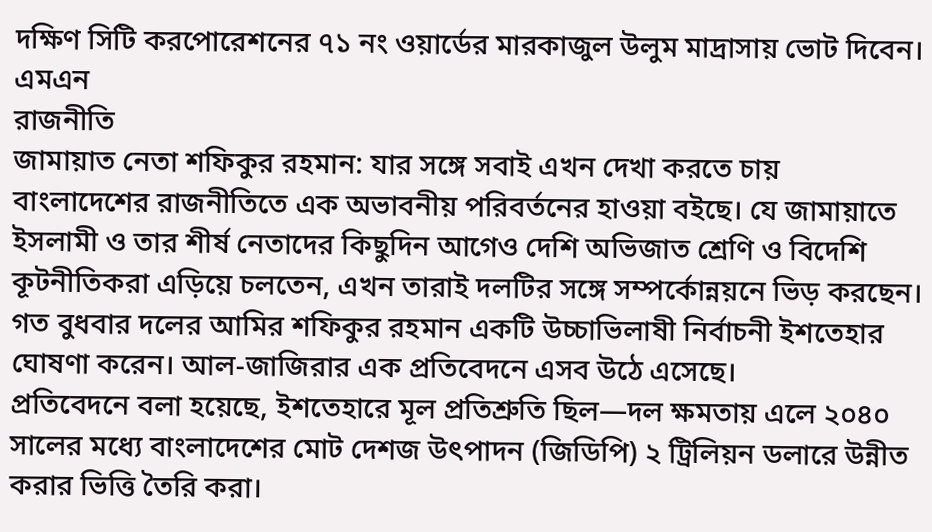দক্ষিণ সিটি করপোরেশনের ৭১ নং ওয়ার্ডের মারকাজুল উলুম মাদ্রাসায় ভোট দিবেন।
এমএন
রাজনীতি
জামায়াত নেতা শফিকুর রহমান: যার সঙ্গে সবাই এখন দেখা করতে চায়
বাংলাদেশের রাজনীতিতে এক অভাবনীয় পরিবর্তনের হাওয়া বইছে। যে জামায়াতে ইসলামী ও তার শীর্ষ নেতাদের কিছুদিন আগেও দেশি অভিজাত শ্রেণি ও বিদেশি কূটনীতিকরা এড়িয়ে চলতেন, এখন তারাই দলটির সঙ্গে সম্পর্কোন্নয়নে ভিড় করছেন। গত বুধবার দলের আমির শফিকুর রহমান একটি উচ্চাভিলাষী নির্বাচনী ইশতেহার ঘোষণা করেন। আল-জাজিরার এক প্রতিবেদনে এসব উঠে এসেছে।
প্রতিবেদনে বলা হয়েছে, ইশতেহারে মূল প্রতিশ্রুতি ছিল—দল ক্ষমতায় এলে ২০৪০ সালের মধ্যে বাংলাদেশের মোট দেশজ উৎপাদন (জিডিপি) ২ ট্রিলিয়ন ডলারে উন্নীত করার ভিত্তি তৈরি করা।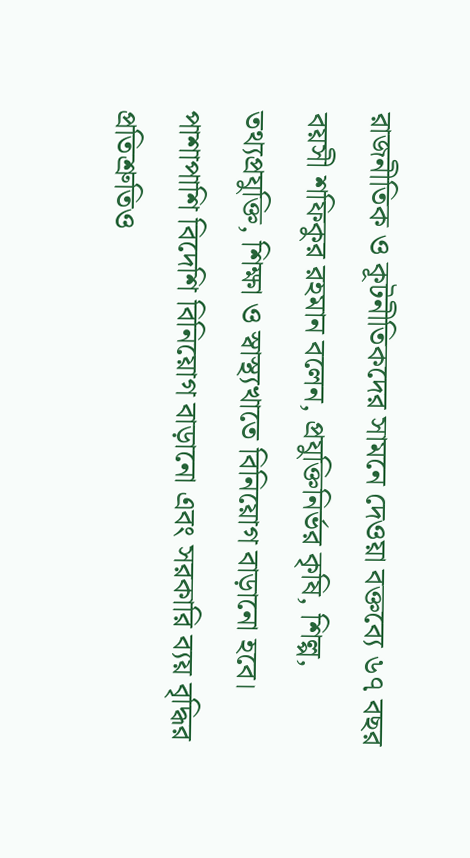রাজনীতিক ও কূটনীতিকদের সামনে দেওয়া বক্তব্যে ৬৭ বছর বয়সী শফিকুর রহমান বলেন, প্রযুক্তিনির্ভর কৃষি, শিল্প, তথ্যপ্রযুক্তি, শিক্ষা ও স্বাস্থ্যখাতে বিনিয়োগ বাড়ানো হবে। পাশাপাশি বিদেশি বিনিয়োগ বাড়ানো এবং সরকারি ব্যয় বৃদ্ধির প্রতিশ্রুতিও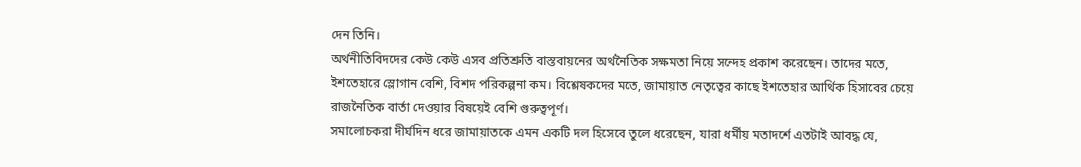দেন তিনি।
অর্থনীতিবিদদের কেউ কেউ এসব প্রতিশ্রুতি বাস্তবায়নের অর্থনৈতিক সক্ষমতা নিয়ে সন্দেহ প্রকাশ করেছেন। তাদের মতে, ইশতেহারে স্লোগান বেশি, বিশদ পরিকল্পনা কম। বিশ্লেষকদের মতে, জামায়াত নেতৃত্বের কাছে ইশতেহার আর্থিক হিসাবের চেয়ে রাজনৈতিক বার্তা দেওয়ার বিষয়েই বেশি গুরুত্বপূর্ণ।
সমালোচকরা দীর্ঘদিন ধরে জামায়াতকে এমন একটি দল হিসেবে তুলে ধরেছেন, যারা ধর্মীয় মতাদর্শে এতটাই আবদ্ধ যে,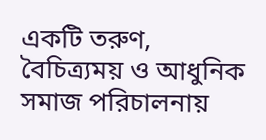একটি তরুণ, বৈচিত্র্যময় ও আধুনিক সমাজ পরিচালনায়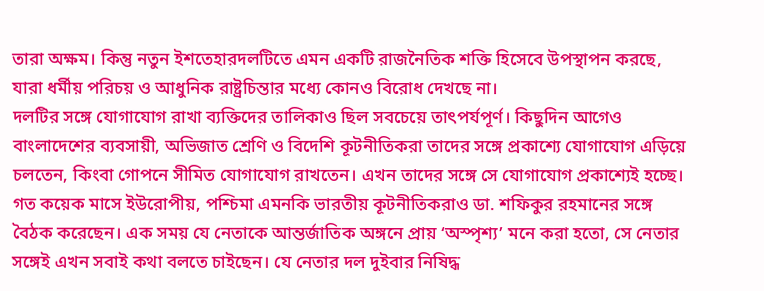তারা অক্ষম। কিন্তু নতুন ইশতেহারদলটিতে এমন একটি রাজনৈতিক শক্তি হিসেবে উপস্থাপন করছে, যারা ধর্মীয় পরিচয় ও আধুনিক রাষ্ট্রচিন্তার মধ্যে কোনও বিরোধ দেখছে না।
দলটির সঙ্গে যোগাযোগ রাখা ব্যক্তিদের তালিকাও ছিল সবচেয়ে তাৎপর্যপূর্ণ। কিছুদিন আগেও বাংলাদেশের ব্যবসায়ী, অভিজাত শ্রেণি ও বিদেশি কূটনীতিকরা তাদের সঙ্গে প্রকাশ্যে যোগাযোগ এড়িয়ে চলতেন, কিংবা গোপনে সীমিত যোগাযোগ রাখতেন। এখন তাদের সঙ্গে সে যোগাযোগ প্রকাশ্যেই হচ্ছে।
গত কয়েক মাসে ইউরোপীয়, পশ্চিমা এমনকি ভারতীয় কূটনীতিকরাও ডা. শফিকুর রহমানের সঙ্গে বৈঠক করেছেন। এক সময় যে নেতাকে আন্তর্জাতিক অঙ্গনে প্রায় ‘অস্পৃশ্য’ মনে করা হতো, সে নেতার সঙ্গেই এখন সবাই কথা বলতে চাইছেন। যে নেতার দল দুইবার নিষিদ্ধ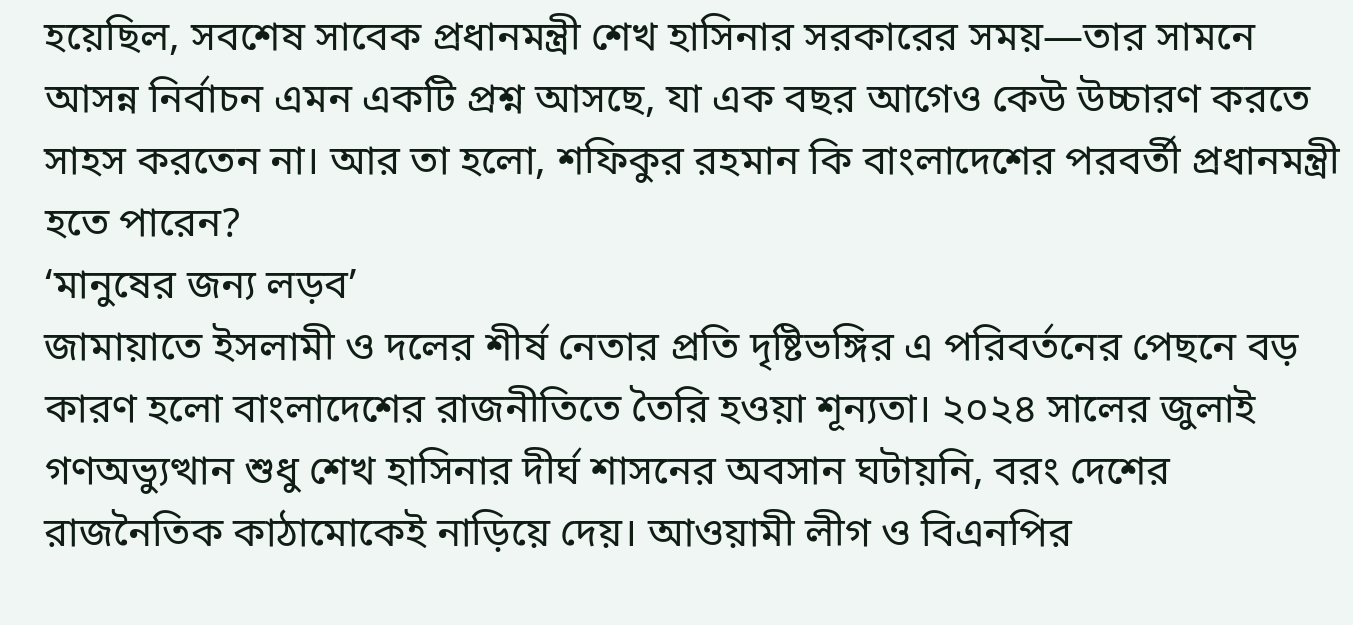হয়েছিল, সবশেষ সাবেক প্রধানমন্ত্রী শেখ হাসিনার সরকারের সময়—তার সামনে আসন্ন নির্বাচন এমন একটি প্রশ্ন আসছে, যা এক বছর আগেও কেউ উচ্চারণ করতে সাহস করতেন না। আর তা হলো, শফিকুর রহমান কি বাংলাদেশের পরবর্তী প্রধানমন্ত্রী হতে পারেন?
‘মানুষের জন্য লড়ব’
জামায়াতে ইসলামী ও দলের শীর্ষ নেতার প্রতি দৃষ্টিভঙ্গির এ পরিবর্তনের পেছনে বড় কারণ হলো বাংলাদেশের রাজনীতিতে তৈরি হওয়া শূন্যতা। ২০২৪ সালের জুলাই গণঅভ্যুত্থান শুধু শেখ হাসিনার দীর্ঘ শাসনের অবসান ঘটায়নি, বরং দেশের রাজনৈতিক কাঠামোকেই নাড়িয়ে দেয়। আওয়ামী লীগ ও বিএনপির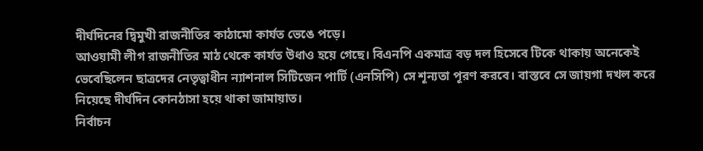দীর্ঘদিনের দ্বিমুখী রাজনীতির কাঠামো কার্যত ভেঙে পড়ে।
আওয়ামী লীগ রাজনীতির মাঠ থেকে কার্যত উধাও হয়ে গেছে। বিএনপি একমাত্র বড় দল হিসেবে টিকে থাকায় অনেকেই ভেবেছিলেন ছাত্রদের নেতৃত্বাধীন ন্যাশনাল সিটিজেন পার্টি (এনসিপি) সে শূন্যতা পূরণ করবে। বাস্তবে সে জায়গা দখল করে নিয়েছে দীর্ঘদিন কোনঠাসা হয়ে থাকা জামায়াত।
নির্বাচন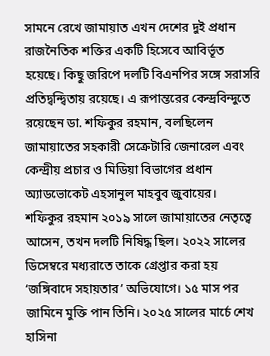সামনে রেখে জামায়াত এখন দেশের দুই প্রধান রাজনৈতিক শক্তির একটি হিসেবে আবির্ভূত হয়েছে। কিছু জরিপে দলটি বিএনপির সঙ্গে সরাসরি প্রতিদ্বন্দ্বিতায় রয়েছে। এ রূপান্তরের কেন্দ্রবিন্দুতে রয়েছেন ডা. শফিকুর রহমান, বলছিলেন জামায়াতের সহকারী সেক্রেটারি জেনারেল এবং কেন্দ্রীয় প্রচার ও মিডিয়া বিভাগের প্রধান অ্যাডভোকেট এহসানুল মাহবুব জুবায়ের।
শফিকুর রহমান ২০১৯ সালে জামায়াতের নেতৃত্বে আসেন, তখন দলটি নিষিদ্ধ ছিল। ২০২২ সালের ডিসেম্বরে মধ্যরাতে তাকে গ্রেপ্তার করা হয় ‘জঙ্গিবাদে সহায়তার’ অভিযোগে। ১৫ মাস পর জামিনে মুক্তি পান তিনি। ২০২৫ সালের মার্চে শেখ হাসিনা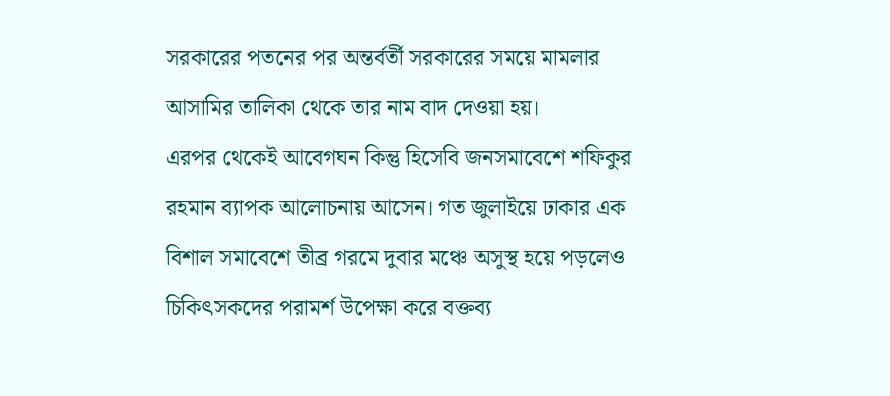সরকারের পতনের পর অন্তর্বর্তী সরকারের সময়ে মামলার আসামির তালিকা থেকে তার নাম বাদ দেওয়া হয়।
এরপর থেকেই আবেগঘন কিন্তু হিসেবি জনসমাবেশে শফিকুর রহমান ব্যাপক আলোচনায় আসেন। গত জুলাইয়ে ঢাকার এক বিশাল সমাবেশে তীব্র গরমে দুবার মঞ্চে অসুস্থ হয়ে পড়লেও চিকিৎসকদের পরামর্শ উপেক্ষা করে বক্তব্য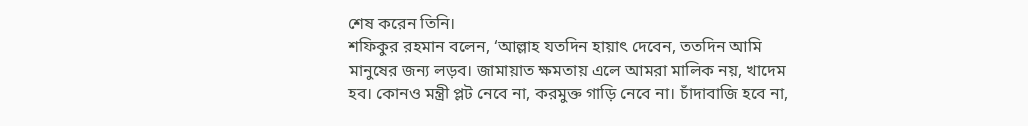শেষ করেন তিনি।
শফিকুর রহমান বলেন, ‘আল্লাহ যতদিন হায়াৎ দেবেন, ততদিন আমি মানুষের জন্য লড়ব। জামায়াত ক্ষমতায় এলে আমরা মালিক নয়, খাদেম হব। কোনও মন্ত্রী প্লট নেবে না, করমুক্ত গাড়ি নেবে না। চাঁদাবাজি হবে না,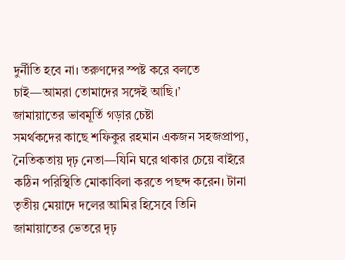দুর্নীতি হবে না। তরুণদের স্পষ্ট করে বলতে চাই—আমরা তোমাদের সঙ্গেই আছি।’
জামায়াতের ভাবমূর্তি গড়ার চেষ্টা
সমর্থকদের কাছে শফিকুর রহমান একজন সহজপ্রাপ্য, নৈতিকতায় দৃঢ় নেতা—যিনি ঘরে থাকার চেয়ে বাইরে কঠিন পরিস্থিতি মোকাবিলা করতে পছন্দ করেন। টানা তৃতীয় মেয়াদে দলের আমির হিসেবে তিনি জামায়াতের ভেতরে দৃঢ়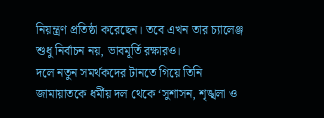নিয়ন্ত্রণ প্রতিষ্ঠা করেছেন। তবে এখন তার চ্যালেঞ্জ শুধু নির্বাচন নয়, ভাবমূর্তি রক্ষারও।
দলে নতুন সমর্থকদের টানতে গিয়ে তিনি জামায়াতকে ধর্মীয় দল থেকে ‘সুশাসন, শৃঙ্খলা ও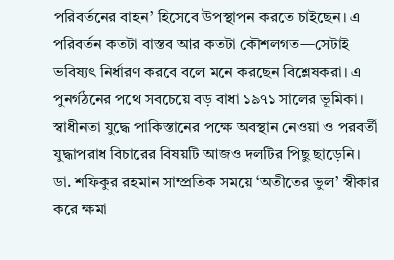পরিবর্তনের বাহন’ হিসেবে উপস্থাপন করতে চাইছেন। এ পরিবর্তন কতটা বাস্তব আর কতটা কৌশলগত—সেটাই ভবিষ্যৎ নির্ধারণ করবে বলে মনে করছেন বিশ্লেষকরা। এ পুনর্গঠনের পথে সবচেয়ে বড় বাধা ১৯৭১ সালের ভূমিকা। স্বাধীনতা যুদ্ধে পাকিস্তানের পক্ষে অবস্থান নেওয়া ও পরবর্তী যুদ্ধাপরাধ বিচারের বিষয়টি আজও দলটির পিছু ছাড়েনি।
ডা. শফিকুর রহমান সাম্প্রতিক সময়ে ‘অতীতের ভুল’ স্বীকার করে ক্ষমা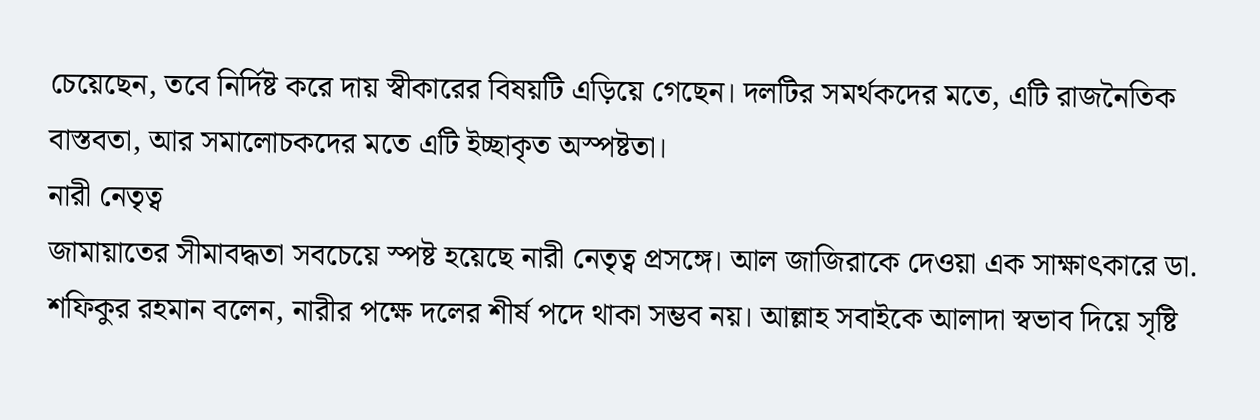চেয়েছেন, তবে নির্দিষ্ট করে দায় স্বীকারের বিষয়টি এড়িয়ে গেছেন। দলটির সমর্থকদের মতে, এটি রাজনৈতিক বাস্তবতা, আর সমালোচকদের মতে এটি ইচ্ছাকৃত অস্পষ্টতা।
নারী নেতৃত্ব
জামায়াতের সীমাবদ্ধতা সবচেয়ে স্পষ্ট হয়েছে নারী নেতৃত্ব প্রসঙ্গে। আল জাজিরাকে দেওয়া এক সাক্ষাৎকারে ডা. শফিকুর রহমান বলেন, নারীর পক্ষে দলের শীর্ষ পদে থাকা সম্ভব নয়। আল্লাহ সবাইকে আলাদা স্বভাব দিয়ে সৃষ্টি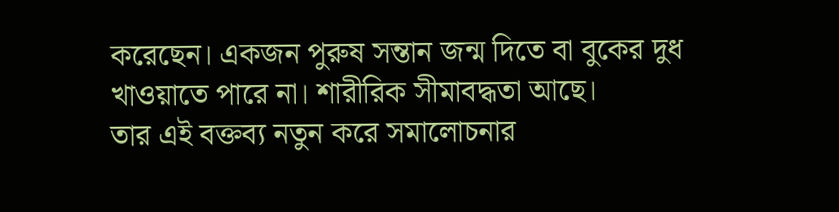করেছেন। একজন পুরুষ সন্তান জন্ম দিতে বা বুকের দুধ খাওয়াতে পারে না। শারীরিক সীমাবদ্ধতা আছে।
তার এই বক্তব্য নতুন করে সমালোচনার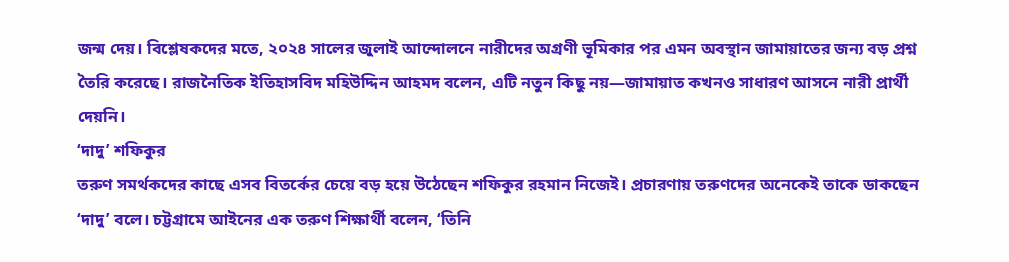জন্ম দেয়। বিশ্লেষকদের মতে, ২০২৪ সালের জুলাই আন্দোলনে নারীদের অগ্রণী ভূমিকার পর এমন অবস্থান জামায়াতের জন্য বড় প্রশ্ন তৈরি করেছে। রাজনৈতিক ইতিহাসবিদ মহিউদ্দিন আহমদ বলেন, এটি নতুন কিছু নয়—জামায়াত কখনও সাধারণ আসনে নারী প্রার্থী দেয়নি।
‘দাদু’ শফিকুর
তরুণ সমর্থকদের কাছে এসব বিতর্কের চেয়ে বড় হয়ে উঠেছেন শফিকুর রহমান নিজেই। প্রচারণায় তরুণদের অনেকেই তাকে ডাকছেন ‘দাদু’ বলে। চট্টগ্রামে আইনের এক তরুণ শিক্ষার্থী বলেন, ‘তিনি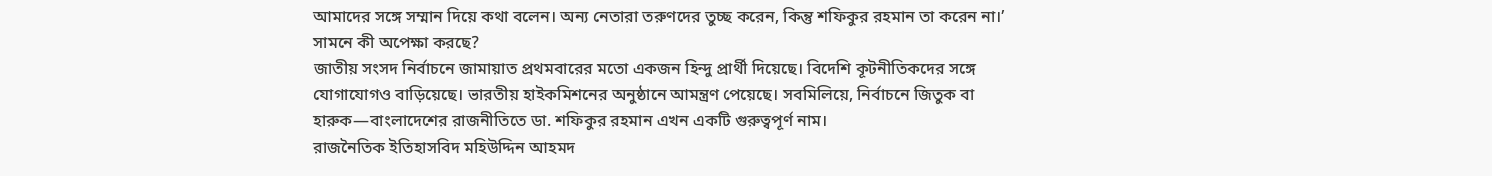আমাদের সঙ্গে সম্মান দিয়ে কথা বলেন। অন্য নেতারা তরুণদের তুচ্ছ করেন, কিন্তু শফিকুর রহমান তা করেন না।’
সামনে কী অপেক্ষা করছে?
জাতীয় সংসদ নির্বাচনে জামায়াত প্রথমবারের মতো একজন হিন্দু প্রার্থী দিয়েছে। বিদেশি কূটনীতিকদের সঙ্গে যোগাযোগও বাড়িয়েছে। ভারতীয় হাইকমিশনের অনুষ্ঠানে আমন্ত্রণ পেয়েছে। সবমিলিয়ে, নির্বাচনে জিতুক বা হারুক—বাংলাদেশের রাজনীতিতে ডা. শফিকুর রহমান এখন একটি গুরুত্বপূর্ণ নাম।
রাজনৈতিক ইতিহাসবিদ মহিউদ্দিন আহমদ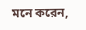মনে করেন,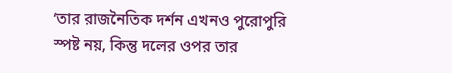‘তার রাজনৈতিক দর্শন এখনও পুরোপুরি স্পষ্ট নয়, কিন্তু দলের ওপর তার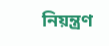নিয়ন্ত্রণ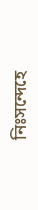নিঃসন্দেহে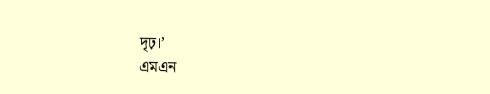দৃঢ়।’
এমএন